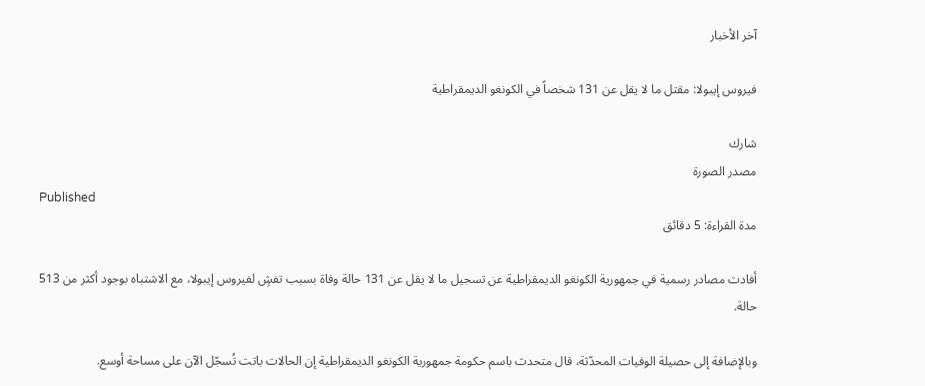آخر الأخبار

فيروس إيبولا: مقتل ما لا يقل عن 131 شخصاً في الكونغو الديمقراطية

شارك
مصدر الصورة
Published
مدة القراءة: 5 دقائق

أفادت مصادر رسمية في جمهورية الكونغو الديمقراطية عن تسجيل ما لا يقل عن 131 حالة وفاة بسبب تفشٍ لفيروس إيبولا، مع الاشتباه بوجود أكثر من 513 حالة.

وبالإضافة إلى حصيلة الوفيات المحدّثة، قال متحدث باسم حكومة جمهورية الكونغو الديمقراطية إن الحالات باتت تُسجّل الآن على مساحة أوسع.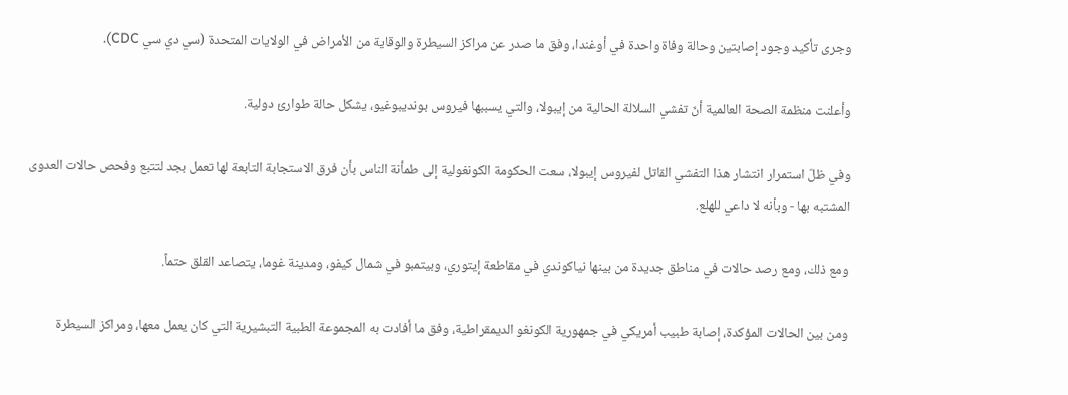وجرى تأكيد وجود إصابتين وحالة وفاة واحدة في أوغندا، وفق ما صدر عن مراكز السيطرة والوقاية من الأمراض في الولايات المتحدة (سي دي سي CDC).

وأعلنت منظمة الصحة العالمية أنّ تفشي السلالة الحالية من إيبولا، والتي يسببها فيروس بونديبوغيو، يشكل حالة طوارئ دولية.

وفي ظلّ استمرار انتشار هذا التفشي القاتل لفيروس إيبولا، سعت الحكومة الكونغولية إلى طمأنة الناس بأن فرق الاستجابة التابعة لها تعمل بجد لتتبع وفحص حالات العدوى المشتبه بها - وبأنه لا داعي للهلع.

ومع ذلك، ومع رصد حالات في مناطق جديدة من بينها نياكوندي في مقاطعة إيتوري، وبيتمبو في شمال كيفو، ومدينة غوما، يتصاعد القلق حتماً.

ومن بين الحالات المؤكدة، إصابة طبيب أمريكي في جمهورية الكونغو الديمقراطية، وفق ما أفادت به المجموعة الطبية التبشيرية التي كان يعمل معها، ومراكز السيطرة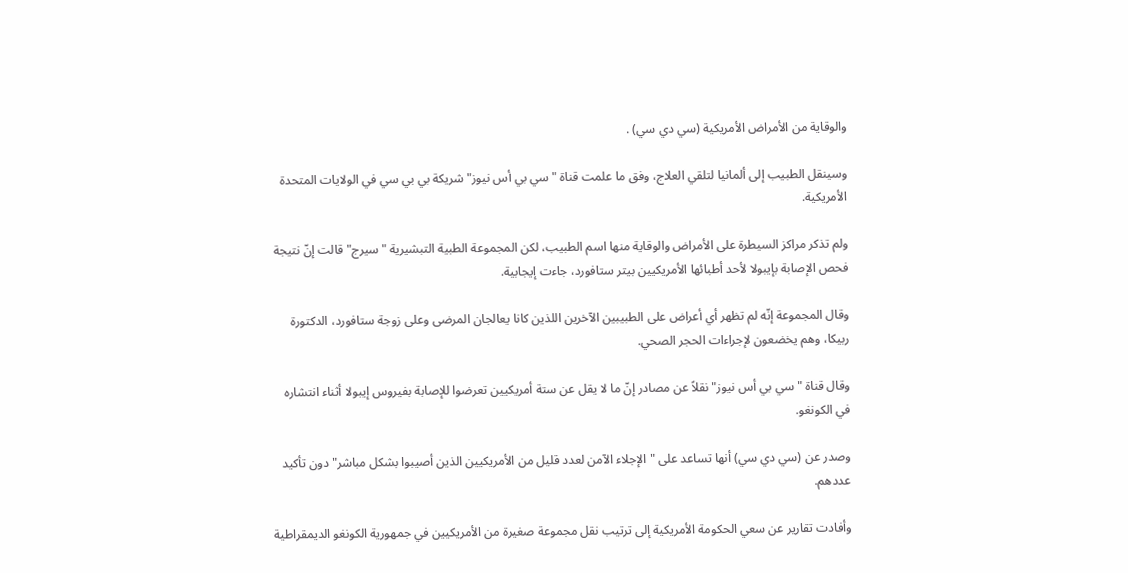والوقاية من الأمراض الأمريكية (سي دي سي) .

وسينقل الطبيب إلى ألمانيا لتلقي العلاج، وفق ما علمت قناة "سي بي أس نيوز" شريكة بي بي سي في الولايات المتحدة الأمريكية.

ولم تذكر مراكز السيطرة على الأمراض والوقاية منها اسم الطبيب، لكن المجموعة الطبية التبشيرية "سيرج" قالت إنّ نتيجة فحص الإصابة بإيبولا لأحد أطبائها الأمريكيين بيتر ستافورد، جاءت إيجابية.

وقال المجموعة إنّه لم تظهر أي أعراض على الطبيبين الآخرين اللذين كانا يعالجان المرضى وعلى زوجة ستافورد، الدكتورة ربيكا، وهم يخضعون لإجراءات الحجر الصحي.

وقال قناة "سي بي أس نيوز" نقلاً عن مصادر إنّ ما لا يقل عن ستة أمريكيين تعرضوا للإصابة بفيروس إيبولا أثناء انتشاره في الكونغو.

وصدر عن (سي دي سي) أنها تساعد على "الإجلاء الآمن لعدد قليل من الأمريكيين الذين أصيبوا بشكل مباشر" دون تأكيد عددهم.

وأفادت تقارير عن سعي الحكومة الأمريكية إلى ترتيب نقل مجموعة صغيرة من الأمريكيين في جمهورية الكونغو الديمقراطية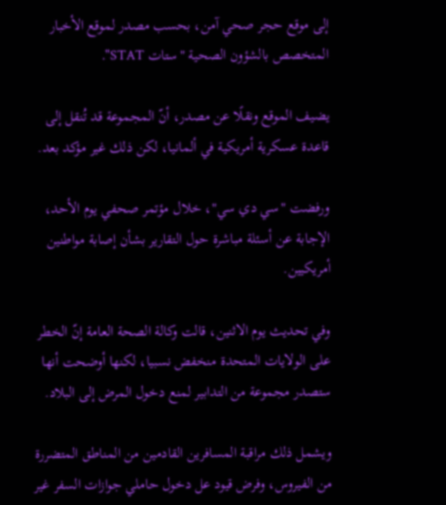إلى موقع حجر صحي آمن، بحسب مصدر لموقع الأخبار المتخصص بالشؤون الصحية "ستات STAT".

يضيف الموقع ونقلًا عن مصدر، أنّ المجموعة قد تُنقل إلى قاعدة عسكرية أمريكية في ألمانيا، لكن ذلك غير مؤكد بعد.

ورفضت "سي دي سي"، خلال مؤتمر صحفي يوم الأحد، الإجابة عن أسئلة مباشرة حول التقارير بشأن إصابة مواطنين أمريكيين.

وفي تحديث يوم الاثنين، قالت وكالة الصحة العامة إنّ الخطر على الولايات المتحدة منخفض نسبيا، لكنها أوضحت أنها ستصدر مجموعة من التدابير لمنع دخول المرض إلى البلاد.

ويشمل ذلك مراقبة المسافرين القادمين من المناطق المتضررة من الفيروس، وفرض قيود عل دخول حاملي جوازات السفر غير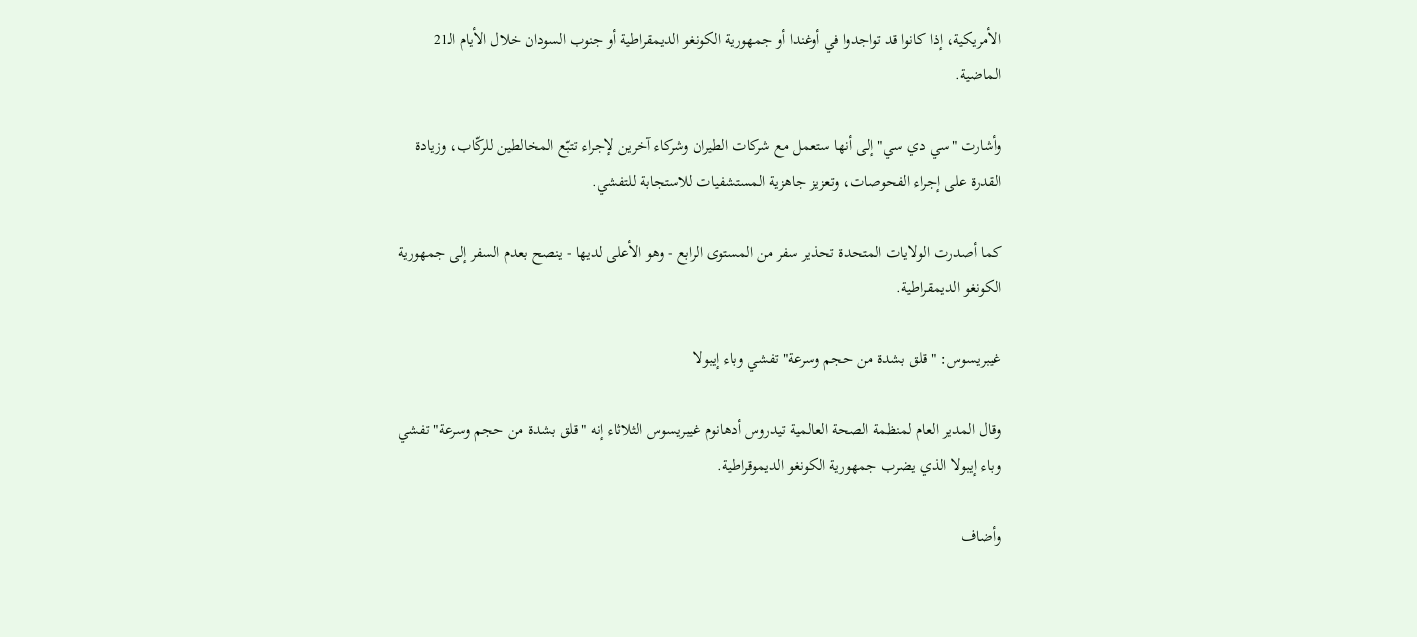الأمريكية، إذا كانوا قد تواجدوا في أوغندا أو جمهورية الكونغو الديمقراطية أو جنوب السودان خلال الأيام الـ21 الماضية.

وأشارت "سي دي سي" إلى أنها ستعمل مع شركات الطيران وشركاء آخرين لإجراء تتبّع المخالطين للركّاب، وزيادة القدرة على إجراء الفحوصات، وتعزيز جاهزية المستشفيات للاستجابة للتفشي.

كما أصدرت الولايات المتحدة تحذير سفر من المستوى الرابع - وهو الأعلى لديها - ينصح بعدم السفر إلى جمهورية الكونغو الديمقراطية.

غيبريسوس: "قلق بشدة من حجم وسرعة" تفشي وباء إيبولا

وقال المدير العام لمنظمة الصحة العالمية تيدروس أدهانوم غيبريسوس الثلاثاء إنه "قلق بشدة من حجم وسرعة" تفشي وباء إيبولا الذي يضرب جمهورية الكونغو الديموقراطية.

وأضاف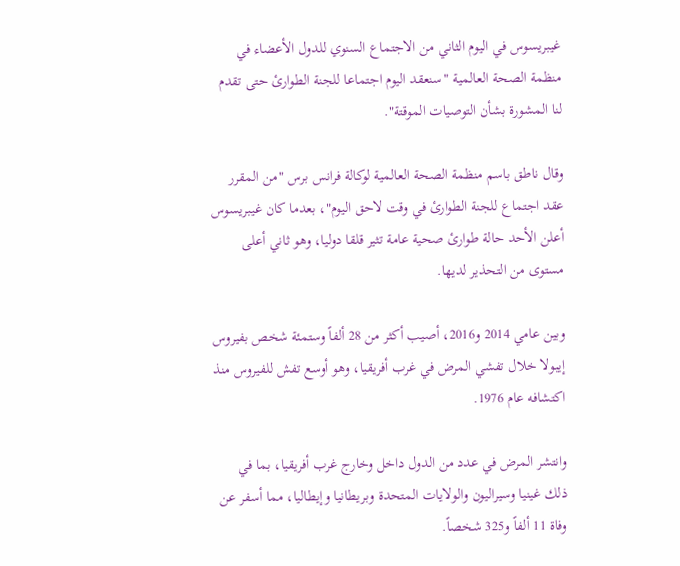غيبريسوس في اليوم الثاني من الاجتماع السنوي للدول الأعضاء في منظمة الصحة العالمية "سنعقد اليوم اجتماعا للجنة الطوارئ حتى تقدم لنا المشورة بشأن التوصيات الموقتة".

وقال ناطق باسم منظمة الصحة العالمية لوكالة فرانس برس "من المقرر عقد اجتماع للجنة الطوارئ في وقت لاحق اليوم"، بعدما كان غيبريسوس أعلن الأحد حالة طوارئ صحية عامة تثير قلقا دوليا، وهو ثاني أعلى مستوى من التحذير لديها.

وبين عامي 2014 و2016، أصيب أكثر من 28 ألفاً وستمئة شخص بفيروس إيبولا خلال تفشي المرض في غرب أفريقيا، وهو أوسع تفش للفيروس منذ اكتشافه عام 1976.

وانتشر المرض في عدد من الدول داخل وخارج غرب أفريقيا، بما في ذلك غينيا وسيراليون والولايات المتحدة وبريطانيا وإيطاليا، مما أسفر عن وفاة 11 ألفاً و325 شخصاً.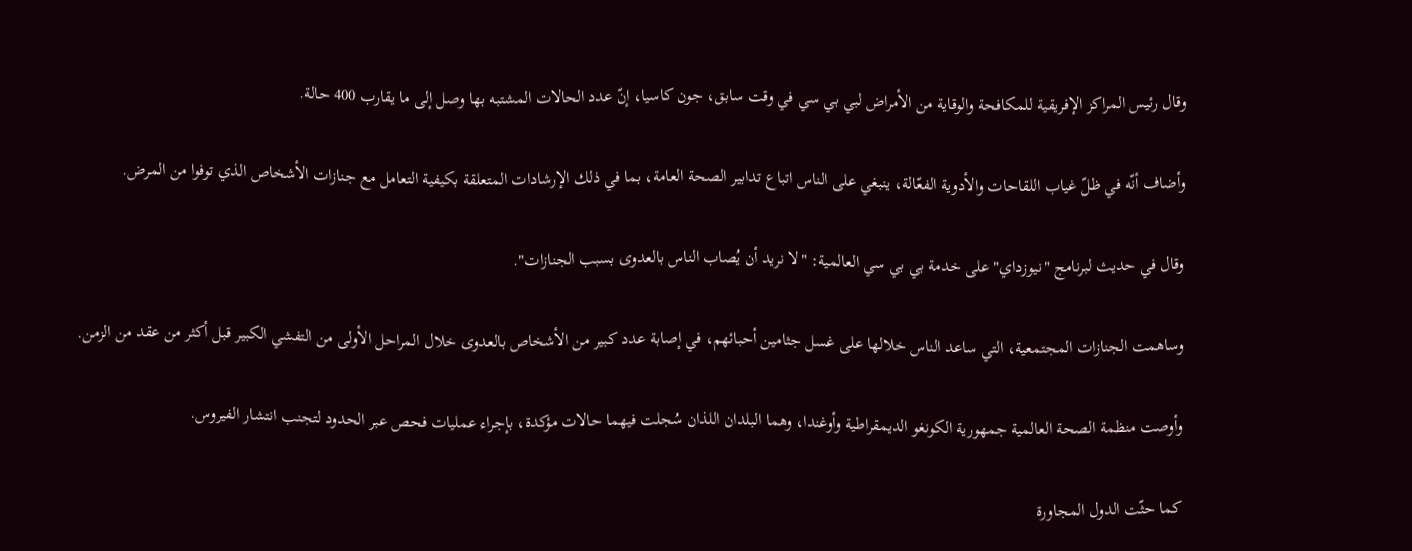وقال رئيس المراكز الإفريقية للمكافحة والوقاية من الأمراض لبي بي سي في وقت سابق، جون كاسيا، إنّ عدد الحالات المشتبه بها وصل إلى ما يقارب 400 حالة.

وأضاف أنّه في ظلّ غياب اللقاحات والأدوية الفعّالة، ينبغي على الناس اتباع تدابير الصحة العامة، بما في ذلك الإرشادات المتعلقة بكيفية التعامل مع جنازات الأشخاص الذي توفوا من المرض.

وقال في حديث لبرنامج "نيوزداي" على خدمة بي بي سي العالمية: "لا نريد أن يُصاب الناس بالعدوى بسبب الجنازات".

وساهمت الجنازات المجتمعية، التي ساعد الناس خلالها على غسل جثامين أحبائهم، في إصابة عدد كبير من الأشخاص بالعدوى خلال المراحل الأولى من التفشي الكبير قبل أكثر من عقد من الزمن.

وأوصت منظمة الصحة العالمية جمهورية الكونغو الديمقراطية وأوغندا، وهما البلدان اللذان سُجلت فيهما حالات مؤكدة، بإجراء عمليات فحص عبر الحدود لتجنب انتشار الفيروس.

كما حثّت الدول المجاورة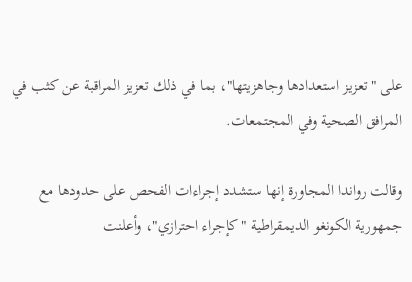على "تعزيز استعدادها وجاهزيتها"، بما في ذلك تعزيز المراقبة عن كثب في المرافق الصحية وفي المجتمعات.

وقالت رواندا المجاورة إنها ستشدد إجراءات الفحص على حدودها مع جمهورية الكونغو الديمقراطية "كإجراء احترازي"، وأعلنت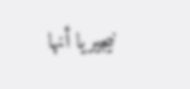نيجيريا أنها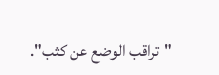"تراقب الوضع عن كثب".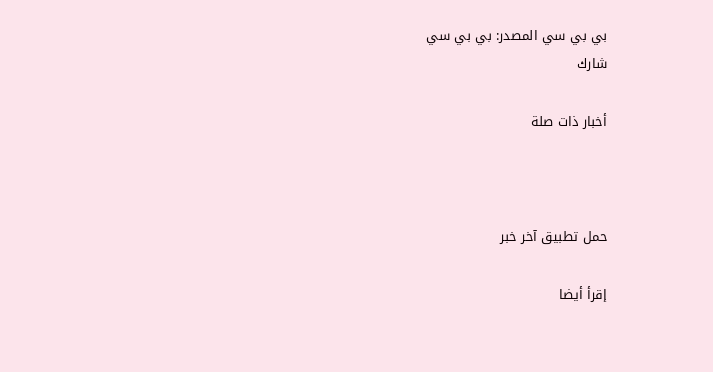بي بي سي المصدر: بي بي سي
شارك

أخبار ذات صلة



حمل تطبيق آخر خبر

إقرأ أيضا